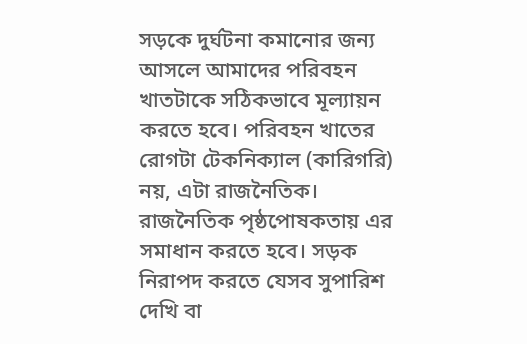সড়কে দুর্ঘটনা কমানোর জন্য আসলে আমাদের পরিবহন খাতটাকে সঠিকভাবে মূল্যায়ন করতে হবে। পরিবহন খাতের রোগটা টেকনিক্যাল (কারিগরি) নয়, এটা রাজনৈতিক। রাজনৈতিক পৃষ্ঠপোষকতায় এর সমাধান করতে হবে। সড়ক নিরাপদ করতে যেসব সুপারিশ দেখি বা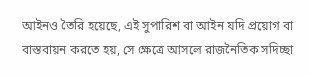আইনও তৈরি হয়েছে, এই সুপারিশ বা আইন যদি প্রয়োগ বা বাস্তবায়ন করতে হয়, সে ক্ষেত্রে আসলে রাজনৈতিক সদিচ্ছা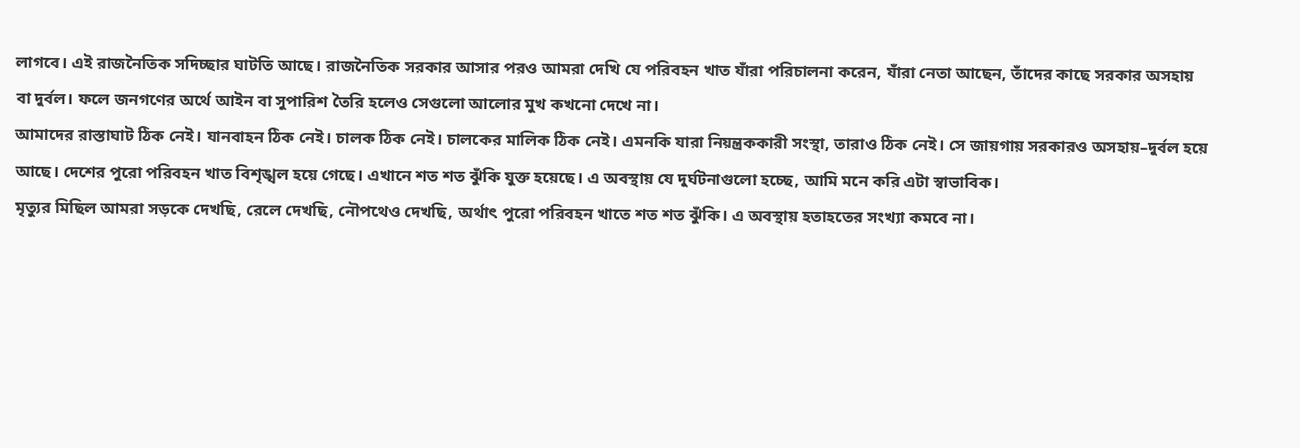লাগবে। এই রাজনৈতিক সদিচ্ছার ঘাটতি আছে। রাজনৈতিক সরকার আসার পরও আমরা দেখি যে পরিবহন খাত যাঁরা পরিচালনা করেন, যাঁরা নেতা আছেন, তাঁদের কাছে সরকার অসহায় বা দুর্বল। ফলে জনগণের অর্থে আইন বা সুপারিশ তৈরি হলেও সেগুলো আলোর মুখ কখনো দেখে না।
আমাদের রাস্তাঘাট ঠিক নেই। যানবাহন ঠিক নেই। চালক ঠিক নেই। চালকের মালিক ঠিক নেই। এমনকি যারা নিয়ন্ত্রককারী সংস্থা, তারাও ঠিক নেই। সে জায়গায় সরকারও অসহায়–দুর্বল হয়ে আছে। দেশের পুরো পরিবহন খাত বিশৃঙ্খল হয়ে গেছে। এখানে শত শত ঝুঁকি যুক্ত হয়েছে। এ অবস্থায় যে দুর্ঘটনাগুলো হচ্ছে, আমি মনে করি এটা স্বাভাবিক।
মৃত্যুর মিছিল আমরা সড়কে দেখছি, রেলে দেখছি, নৌপথেও দেখছি, অর্থাৎ পুরো পরিবহন খাতে শত শত ঝুঁকি। এ অবস্থায় হতাহতের সংখ্যা কমবে না।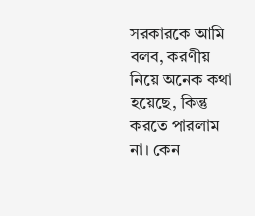সরকারকে আমি বলব, করণীয় নিয়ে অনেক কথা হয়েছে, কিন্তু করতে পারলাম না। কেন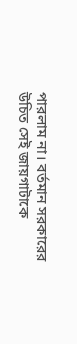পারলাম না। বর্তমান সরকারের উচিত সেই জায়গাটাকে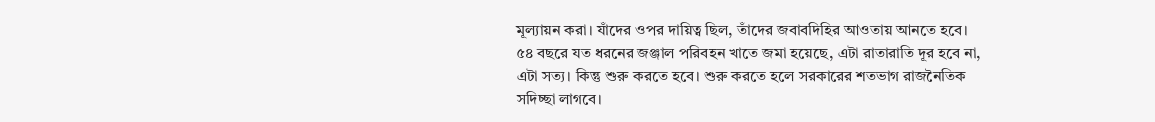মূল্যায়ন করা। যাঁদের ওপর দায়িত্ব ছিল, তাঁদের জবাবদিহির আওতায় আনতে হবে।
৫৪ বছরে যত ধরনের জঞ্জাল পরিবহন খাতে জমা হয়েছে, এটা রাতারাতি দূর হবে না, এটা সত্য। কিন্তু শুরু করতে হবে। শুরু করতে হলে সরকারের শতভাগ রাজনৈতিক সদিচ্ছা লাগবে।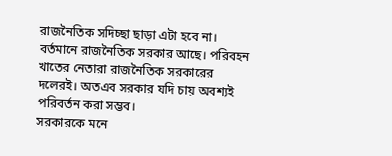রাজনৈতিক সদিচ্ছা ছাড়া এটা হবে না। বর্তমানে রাজনৈতিক সরকার আছে। পরিবহন খাতের নেতারা রাজনৈতিক সরকারের দলেরই। অতএব সরকার যদি চায় অবশ্যই পরিবর্তন করা সম্ভব।
সরকারকে মনে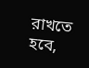রাখতে হবে,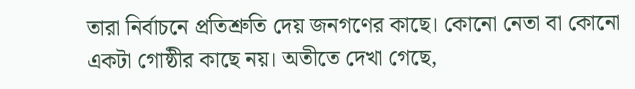তারা নির্বাচনে প্রতিশ্রুতি দেয় জনগণের কাছে। কোনো নেতা বা কোনো একটা গোষ্ঠীর কাছে নয়। অতীতে দেখা গেছে,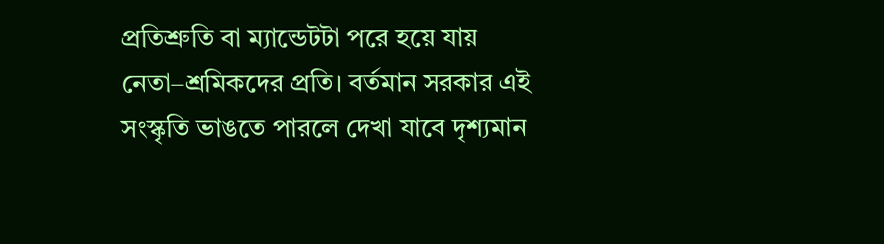প্রতিশ্রুতি বা ম্যান্ডেটটা পরে হয়ে যায় নেতা–শ্রমিকদের প্রতি। বর্তমান সরকার এই সংস্কৃতি ভাঙতে পারলে দেখা যাবে দৃশ্যমান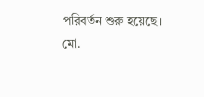পরিবর্তন শুরু হয়েছে।
মো.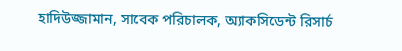হাদিউজ্জামান, সাবেক পরিচালক, অ্যাকসিডেন্ট রিসার্চ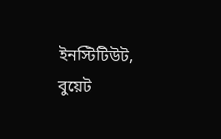ইনস্টিটিউট, বুয়েট